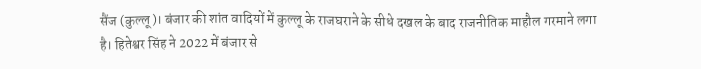सैंज (कुल्लू)। बंजार की शांत वादियों में कुल्लू के राजघराने के सीधे दखल के बाद राजनीतिक माहौल गरमाने लगा है। हितेश्वर सिंह ने 2022 में बंजार से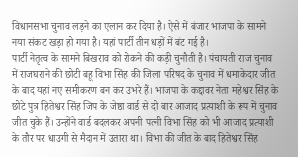विधानसभा चुनाव लड़ने का एलान कर दिया है। ऐसे में बंजार भाजपा के सामने नया संकट खड़ा हो गया है। यहां पार्टी तीन धड़ों में बंट गई है।
पार्टी नेतृत्व के सामने बिखराव को रोकने की कड़ी चुनौती है। पंचायती राज चुनाव में राजघराने की छोटी बहू विभा सिंह की जिला परिषद के चुनाव में धमाकेदार जीत के बाद यहां नए समीकरण बन कर उभरे हैं। भाजपा के कद्दावर नेता महेश्वर सिंह के छोटे पुत्र हितेश्वर सिंह जिप के जेष्ठा वार्ड से दो बार आजाद प्रत्याशी के रूप में चुनाव जीत चुके हैं। उन्होंने वार्ड बदलकर अपनी पत्नी विभा सिंह को भी आजाद प्रत्याशी के तौर पर धाउगी से मैदान में उतारा था। विभा की जीत के बाद हितेश्वर सिंह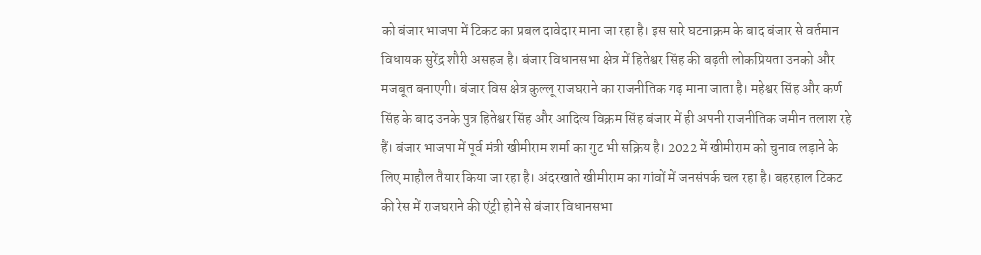को बंजार भाजपा में टिकट का प्रबल दावेदार माना जा रहा है। इस सारे घटनाक्रम के बाद बंजार से वर्तमान विधायक सुरेंद्र शौरी असहज है। बंजार विधानसभा क्षेत्र में हितेश्वर सिंह की बढ़ती लोकप्रियता उनको और मजबूत बनाएगी। बंजार विस क्षेत्र कुल्लू राजघराने का राजनीतिक गढ़ माना जाता है। महेश्वर सिंह और कर्ण सिंह के बाद उनके पुत्र हितेश्वर सिंह और आदित्य विक्रम सिंह बंजार में ही अपनी राजनीतिक जमीन तलाश रहे हैं। बंजार भाजपा में पूर्व मंत्री खीमीराम शर्मा का गुट भी सक्रिय है। 2022 में खीमीराम को चुनाव लड़ाने के लिए माहौल तैयार किया जा रहा है। अंदरखाते खीमीराम का गांवों में जनसंपर्क चल रहा है। बहरहाल टिकट की रेस में राजघराने की एंट्री होने से बंजार विधानसभा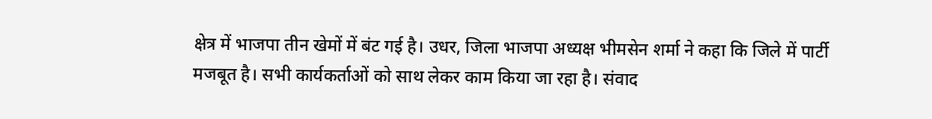क्षेत्र में भाजपा तीन खेमों में बंट गई है। उधर, जिला भाजपा अध्यक्ष भीमसेन शर्मा ने कहा कि जिले में पार्टी मजबूत है। सभी कार्यकर्ताओं को साथ लेकर काम किया जा रहा है। संवाद